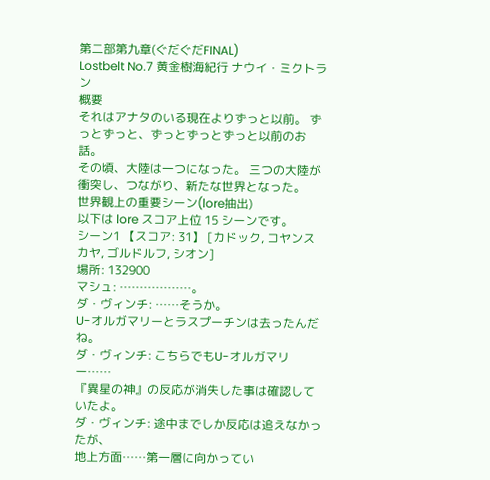第二部第九章(ぐだぐだFINAL)
Lostbelt No.7 黄金樹海紀行 ナウイ・ミクトラン
概要
それはアナタのいる現在よりずっと以前。 ずっとずっと、ずっとずっとずっと以前のお話。
その頃、大陸は一つになった。 三つの大陸が衝突し、つながり、新たな世界となった。
世界観上の重要シーン(lore抽出)
以下は lore スコア上位 15 シーンです。
シーン1 【スコア: 31】 [カドック, コヤンスカヤ, ゴルドルフ, シオン]
場所: 132900
マシュ: ………………。
ダ・ヴィンチ: ……そうか。
U-オルガマリーとラスプーチンは去ったんだね。
ダ・ヴィンチ: こちらでもU-オルガマリー……
『異星の神』の反応が消失した事は確認していたよ。
ダ・ヴィンチ: 途中までしか反応は追えなかったが、
地上方面……第一層に向かってい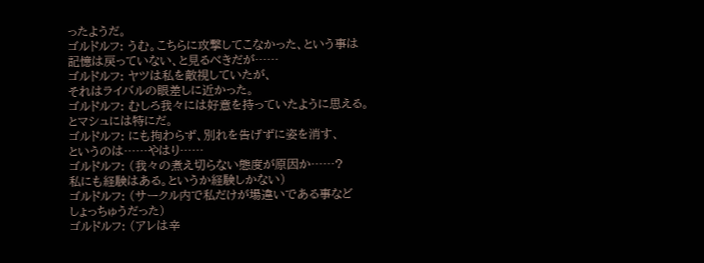ったようだ。
ゴルドルフ: うむ。こちらに攻撃してこなかった、という事は
記憶は戻っていない、と見るべきだが……
ゴルドルフ: ヤツは私を敵視していたが、
それはライバルの眼差しに近かった。
ゴルドルフ: むしろ我々には好意を持っていたように思える。
とマシュには特にだ。
ゴルドルフ: にも拘わらず、別れを告げずに姿を消す、
というのは……やはり……
ゴルドルフ: (我々の煮え切らない態度が原因か……?
私にも経験はある。というか経験しかない)
ゴルドルフ: (サークル内で私だけが場違いである事など
しょっちゅうだった)
ゴルドルフ: (アレは辛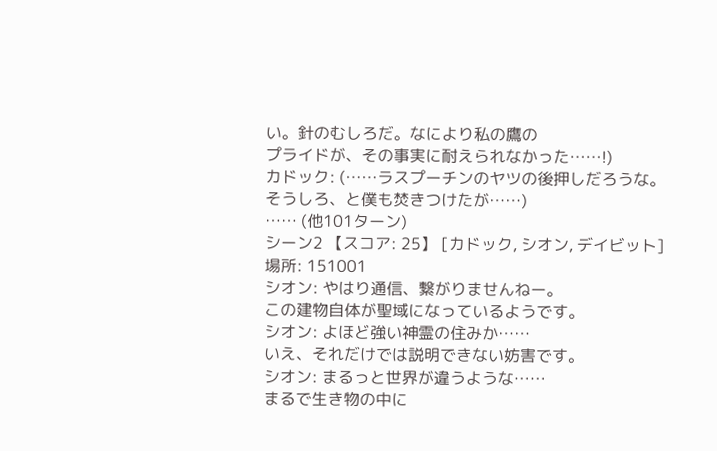い。針のむしろだ。なにより私の鷹の
プライドが、その事実に耐えられなかった……!)
カドック: (……ラスプーチンのヤツの後押しだろうな。
そうしろ、と僕も焚きつけたが……)
…… (他101ターン)
シーン2 【スコア: 25】 [カドック, シオン, デイビット]
場所: 151001
シオン: やはり通信、繋がりませんねー。
この建物自体が聖域になっているようです。
シオン: よほど強い神霊の住みか……
いえ、それだけでは説明できない妨害です。
シオン: まるっと世界が違うような……
まるで生き物の中に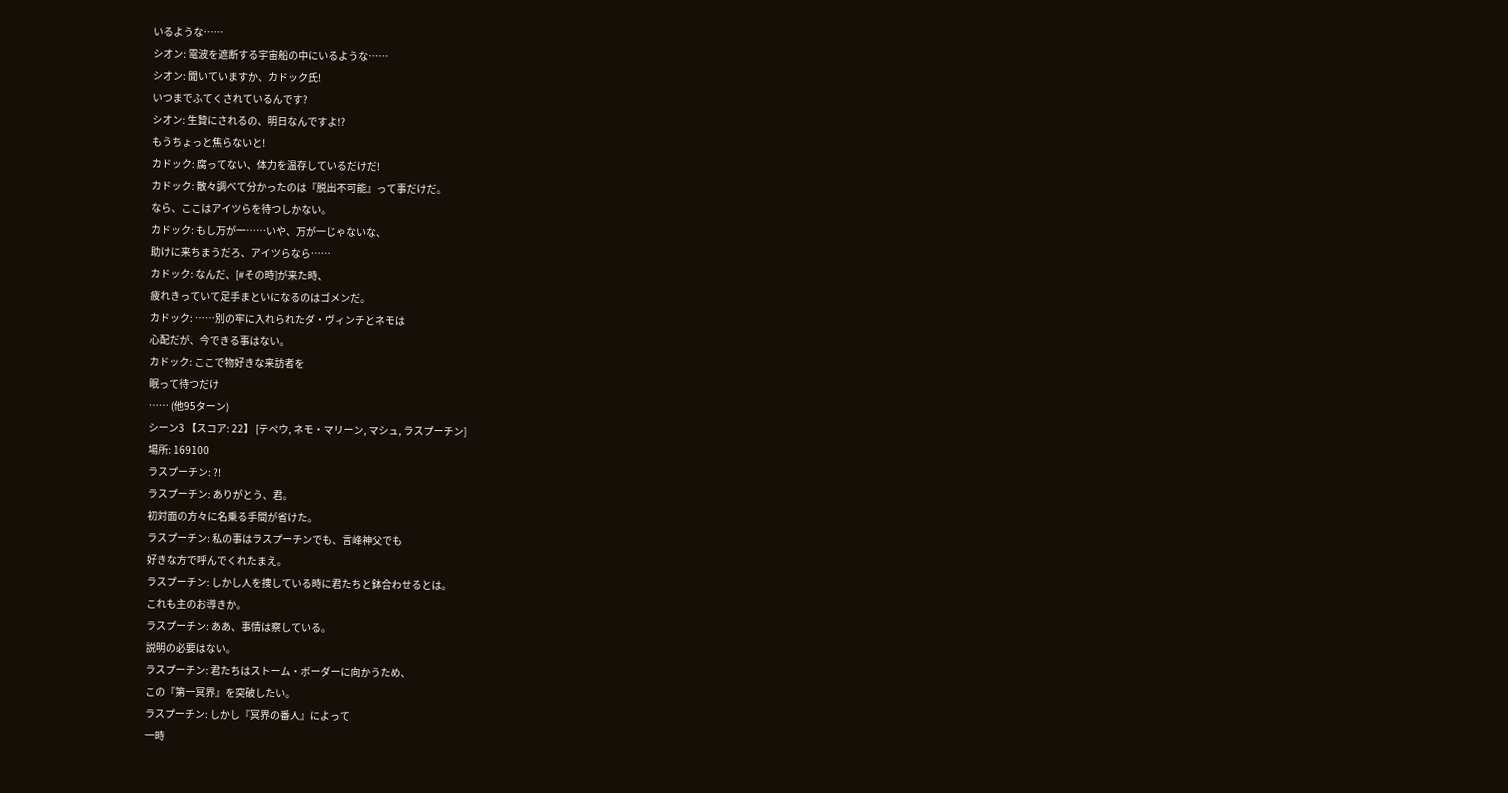いるような……
シオン: 電波を遮断する宇宙船の中にいるような……
シオン: 聞いていますか、カドック氏!
いつまでふてくされているんです?
シオン: 生贄にされるの、明日なんですよ!?
もうちょっと焦らないと!
カドック: 腐ってない、体力を温存しているだけだ!
カドック: 散々調べて分かったのは『脱出不可能』って事だけだ。
なら、ここはアイツらを待つしかない。
カドック: もし万が一……いや、万が一じゃないな、
助けに来ちまうだろ、アイツらなら……
カドック: なんだ、[#その時]が来た時、
疲れきっていて足手まといになるのはゴメンだ。
カドック: ……別の牢に入れられたダ・ヴィンチとネモは
心配だが、今できる事はない。
カドック: ここで物好きな来訪者を
眠って待つだけ
…… (他95ターン)
シーン3 【スコア: 22】 [テペウ, ネモ・マリーン, マシュ, ラスプーチン]
場所: 169100
ラスプーチン: ?!
ラスプーチン: ありがとう、君。
初対面の方々に名乗る手間が省けた。
ラスプーチン: 私の事はラスプーチンでも、言峰神父でも
好きな方で呼んでくれたまえ。
ラスプーチン: しかし人を捜している時に君たちと鉢合わせるとは。
これも主のお導きか。
ラスプーチン: ああ、事情は察している。
説明の必要はない。
ラスプーチン: 君たちはストーム・ボーダーに向かうため、
この『第一冥界』を突破したい。
ラスプーチン: しかし『冥界の番人』によって
一時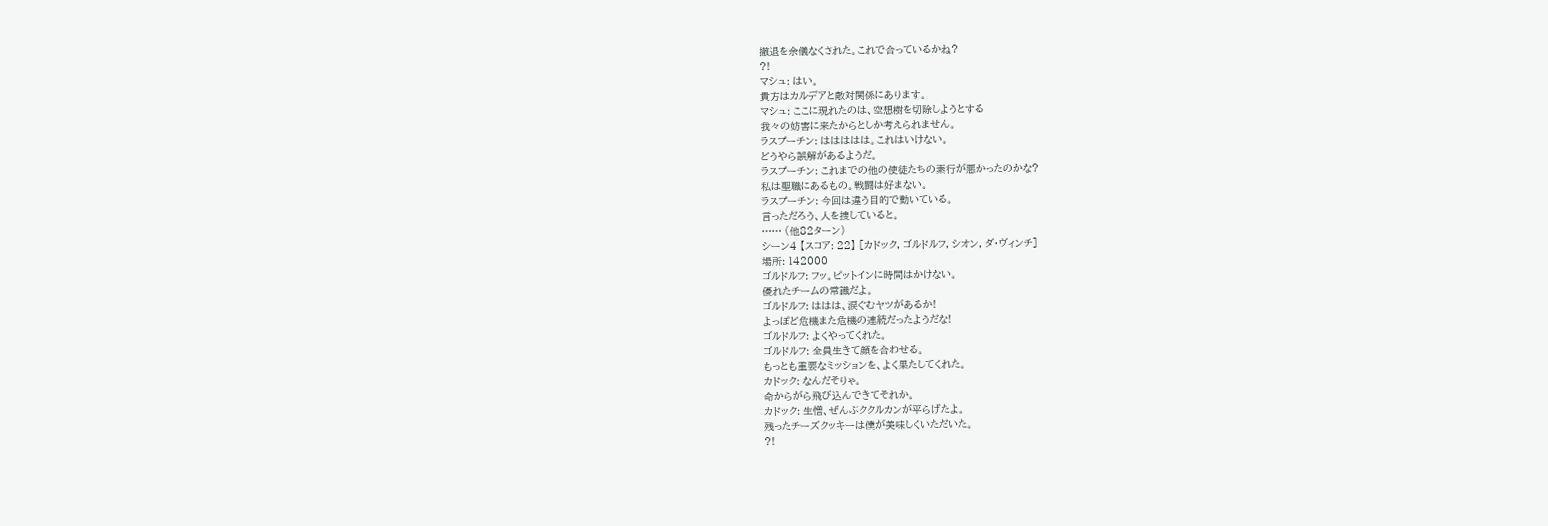撤退を余儀なくされた。これで合っているかね?
?!
マシュ: はい。
貴方はカルデアと敵対関係にあります。
マシュ: ここに現れたのは、空想樹を切除しようとする
我々の妨害に来たからとしか考えられません。
ラスプーチン: ははははは。これはいけない。
どうやら誤解があるようだ。
ラスプーチン: これまでの他の使徒たちの素行が悪かったのかな?
私は聖職にあるもの。戦闘は好まない。
ラスプーチン: 今回は違う目的で動いている。
言っただろう、人を捜していると。
…… (他82ターン)
シーン4 【スコア: 22】 [カドック, ゴルドルフ, シオン, ダ・ヴィンチ]
場所: 142000
ゴルドルフ: フッ。ピットインに時間はかけない。
優れたチームの常識だよ。
ゴルドルフ: ははは、涙ぐむヤツがあるか!
よっぽど危機また危機の連続だったようだな!
ゴルドルフ: よくやってくれた。
ゴルドルフ: 全員生きて顔を合わせる。
もっとも重要なミッションを、よく果たしてくれた。
カドック: なんだそりゃ。
命からがら飛び込んできてそれか。
カドック: 生憎、ぜんぶククルカンが平らげたよ。
残ったチーズクッキーは僕が美味しくいただいた。
?!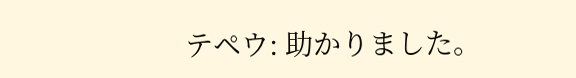テペウ: 助かりました。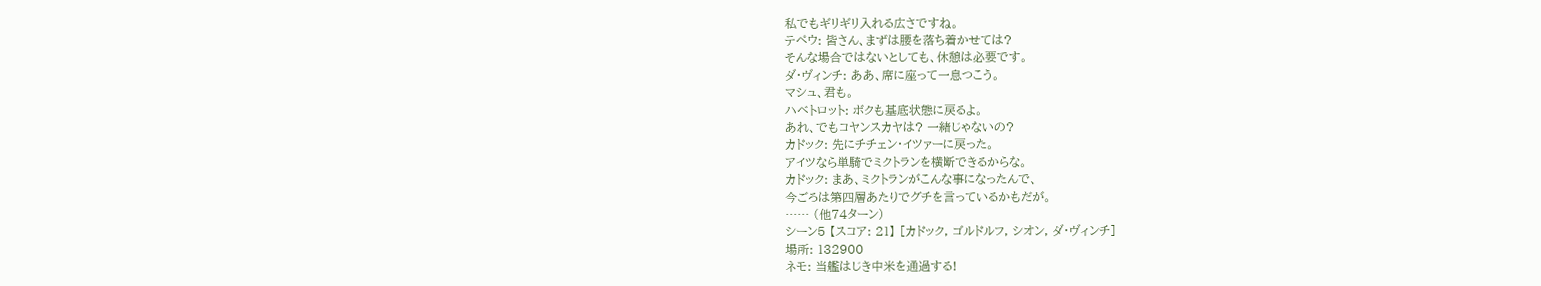私でもギリギリ入れる広さですね。
テペウ: 皆さん、まずは腰を落ち着かせては?
そんな場合ではないとしても、休憩は必要です。
ダ・ヴィンチ: ああ、席に座って一息つこう。
マシュ、君も。
ハベトロット: ボクも基底状態に戻るよ。
あれ、でもコヤンスカヤは? 一緒じゃないの?
カドック: 先にチチェン・イツァーに戻った。
アイツなら単騎でミクトランを横断できるからな。
カドック: まあ、ミクトランがこんな事になったんで、
今ごろは第四層あたりでグチを言っているかもだが。
…… (他74ターン)
シーン5 【スコア: 21】 [カドック, ゴルドルフ, シオン, ダ・ヴィンチ]
場所: 132900
ネモ: 当艦はじき中米を通過する!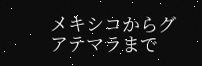メキシコからグアテマラまで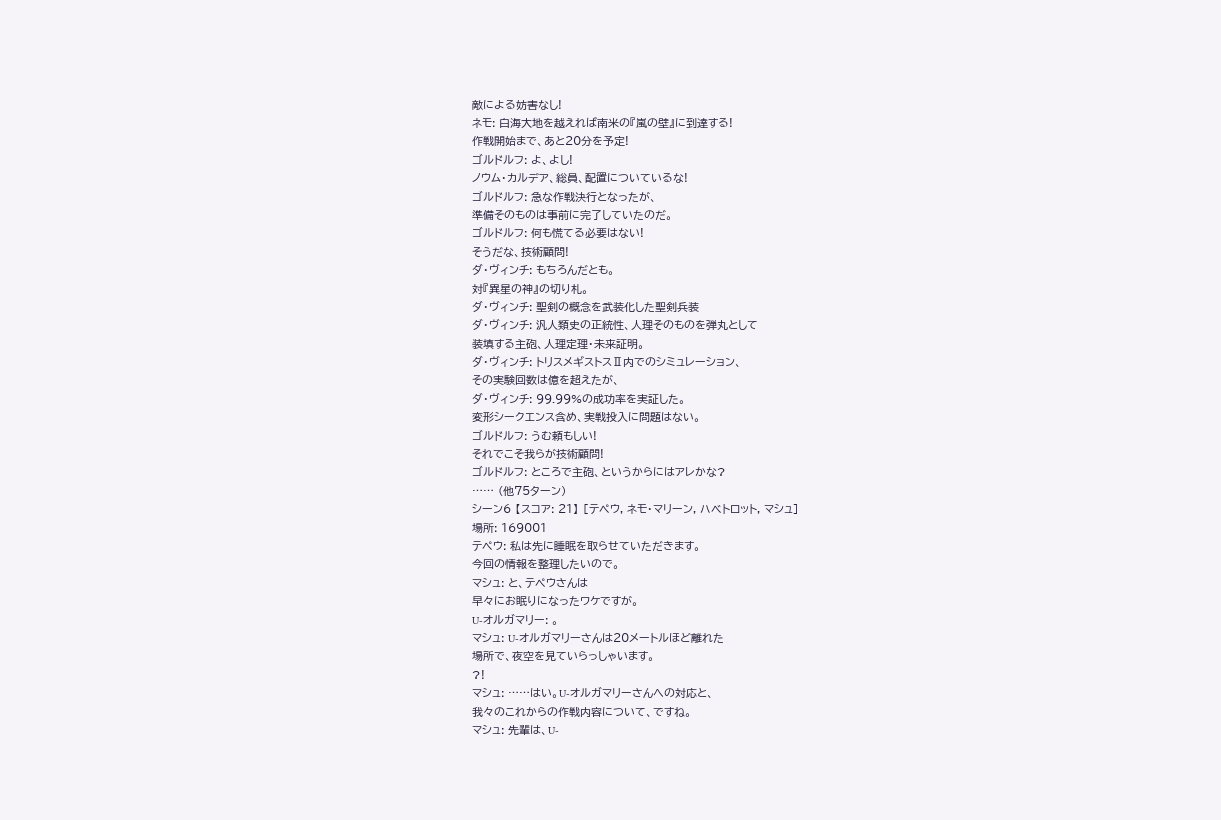敵による妨害なし!
ネモ: 白海大地を越えれば南米の『嵐の壁』に到達する!
作戦開始まで、あと20分を予定!
ゴルドルフ: よ、よし!
ノウム・カルデア、総員、配置についているな!
ゴルドルフ: 急な作戦決行となったが、
準備そのものは事前に完了していたのだ。
ゴルドルフ: 何も慌てる必要はない!
そうだな、技術顧問!
ダ・ヴィンチ: もちろんだとも。
対『異星の神』の切り札。
ダ・ヴィンチ: 聖剣の概念を武装化した聖剣兵装
ダ・ヴィンチ: 汎人類史の正統性、人理そのものを弾丸として
装填する主砲、人理定理・未来証明。
ダ・ヴィンチ: トリスメギストスⅡ内でのシミュレーション、
その実験回数は億を超えたが、
ダ・ヴィンチ: 99.99%の成功率を実証した。
変形シークエンス含め、実戦投入に問題はない。
ゴルドルフ: うむ頼もしい!
それでこそ我らが技術顧問!
ゴルドルフ: ところで主砲、というからにはアレかな?
…… (他75ターン)
シーン6 【スコア: 21】 [テペウ, ネモ・マリーン, ハベトロット, マシュ]
場所: 169001
テペウ: 私は先に睡眠を取らせていただきます。
今回の情報を整理したいので。
マシュ: と、テペウさんは
早々にお眠りになったワケですが。
U-オルガマリー: 。
マシュ: U-オルガマリーさんは20メートルほど離れた
場所で、夜空を見ていらっしゃいます。
?!
マシュ: ……はい。U-オルガマリーさんへの対応と、
我々のこれからの作戦内容について、ですね。
マシュ: 先輩は、U-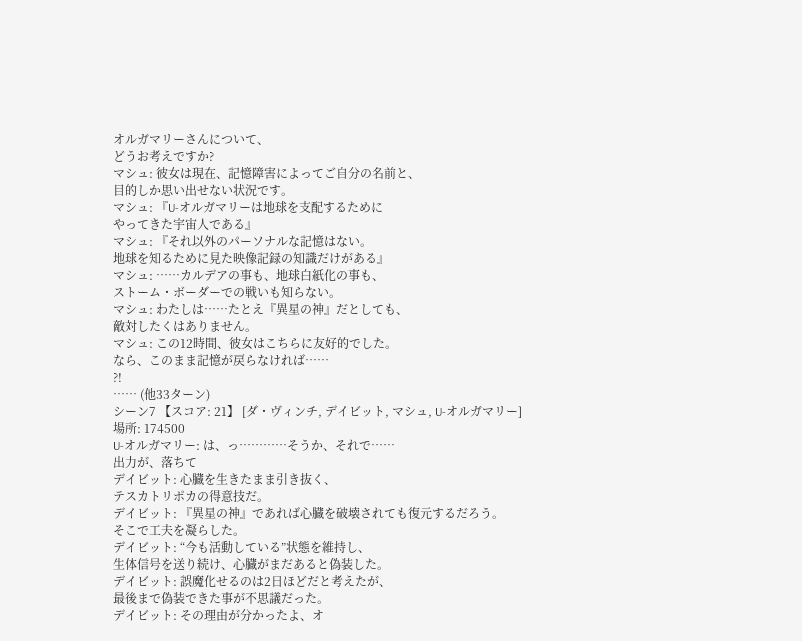オルガマリーさんについて、
どうお考えですか?
マシュ: 彼女は現在、記憶障害によってご自分の名前と、
目的しか思い出せない状況です。
マシュ: 『U-オルガマリーは地球を支配するために
やってきた宇宙人である』
マシュ: 『それ以外のパーソナルな記憶はない。
地球を知るために見た映像記録の知識だけがある』
マシュ: ……カルデアの事も、地球白紙化の事も、
ストーム・ボーダーでの戦いも知らない。
マシュ: わたしは……たとえ『異星の神』だとしても、
敵対したくはありません。
マシュ: この12時間、彼女はこちらに友好的でした。
なら、このまま記憶が戻らなければ……
?!
…… (他33ターン)
シーン7 【スコア: 21】 [ダ・ヴィンチ, デイビット, マシュ, U-オルガマリー]
場所: 174500
U-オルガマリー: は、っ…………そうか、それで……
出力が、落ちて
デイビット: 心臓を生きたまま引き抜く、
テスカトリポカの得意技だ。
デイビット: 『異星の神』であれば心臓を破壊されても復元するだろう。
そこで工夫を凝らした。
デイビット: “今も活動している”状態を維持し、
生体信号を送り続け、心臓がまだあると偽装した。
デイビット: 誤魔化せるのは2日ほどだと考えたが、
最後まで偽装できた事が不思議だった。
デイビット: その理由が分かったよ、オ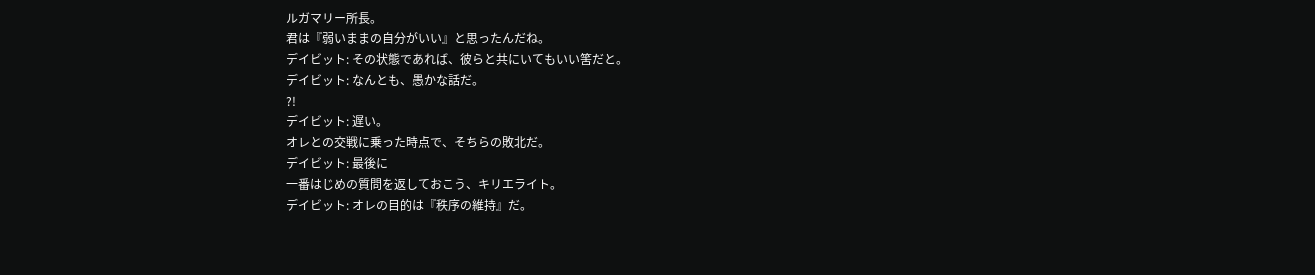ルガマリー所長。
君は『弱いままの自分がいい』と思ったんだね。
デイビット: その状態であれば、彼らと共にいてもいい筈だと。
デイビット: なんとも、愚かな話だ。
?!
デイビット: 遅い。
オレとの交戦に乗った時点で、そちらの敗北だ。
デイビット: 最後に
一番はじめの質問を返しておこう、キリエライト。
デイビット: オレの目的は『秩序の維持』だ。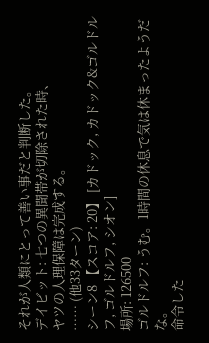それが人類にとって善い事だと判断した。
デイビット: 七つの異聞帯が切除された時、
ヤツの人理保障は完成する。
…… (他33ターン)
シーン8 【スコア: 20】 [カドック, カドック&ゴルドルフ, ゴルドルフ, シオン]
場所: 126500
ゴルドルフ: うむ。1時間の休息で気は休まったようだな。
命令した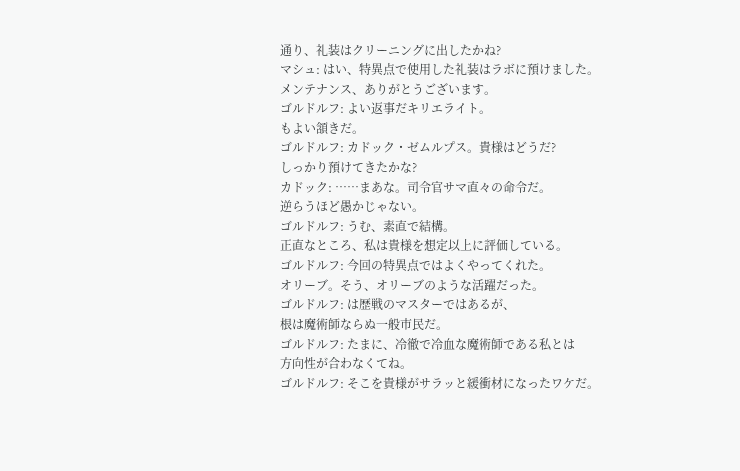通り、礼装はクリーニングに出したかね?
マシュ: はい、特異点で使用した礼装はラボに預けました。
メンテナンス、ありがとうございます。
ゴルドルフ: よい返事だキリエライト。
もよい頷きだ。
ゴルドルフ: カドック・ゼムルプス。貴様はどうだ?
しっかり預けてきたかな?
カドック: ……まあな。司令官サマ直々の命令だ。
逆らうほど愚かじゃない。
ゴルドルフ: うむ、素直で結構。
正直なところ、私は貴様を想定以上に評価している。
ゴルドルフ: 今回の特異点ではよくやってくれた。
オリーブ。そう、オリーブのような活躍だった。
ゴルドルフ: は歴戦のマスターではあるが、
根は魔術師ならぬ一般市民だ。
ゴルドルフ: たまに、冷徹で冷血な魔術師である私とは
方向性が合わなくてね。
ゴルドルフ: そこを貴様がサラッと緩衝材になったワケだ。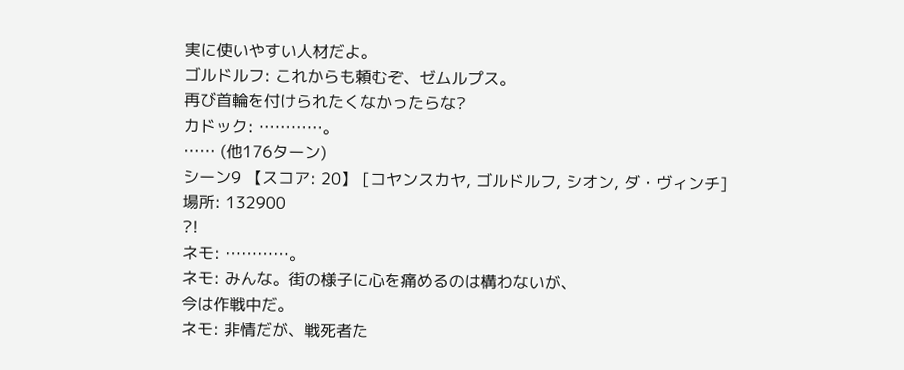実に使いやすい人材だよ。
ゴルドルフ: これからも頼むぞ、ゼムルプス。
再び首輪を付けられたくなかったらな?
カドック: …………。
…… (他176ターン)
シーン9 【スコア: 20】 [コヤンスカヤ, ゴルドルフ, シオン, ダ・ヴィンチ]
場所: 132900
?!
ネモ: …………。
ネモ: みんな。街の様子に心を痛めるのは構わないが、
今は作戦中だ。
ネモ: 非情だが、戦死者た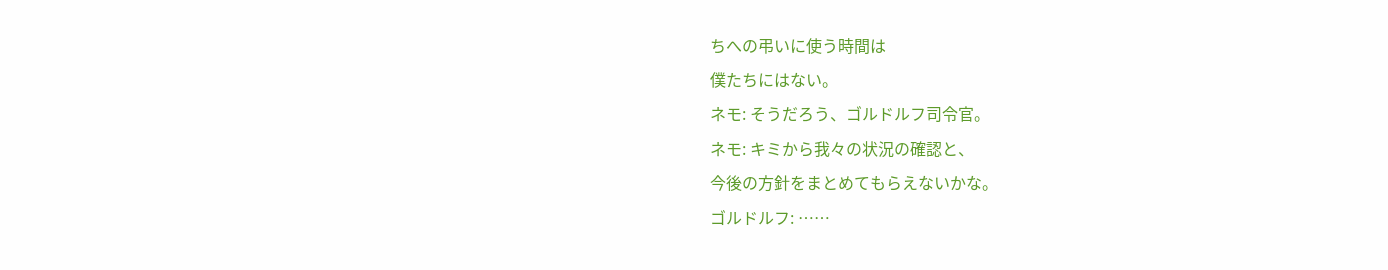ちへの弔いに使う時間は
僕たちにはない。
ネモ: そうだろう、ゴルドルフ司令官。
ネモ: キミから我々の状況の確認と、
今後の方針をまとめてもらえないかな。
ゴルドルフ: ……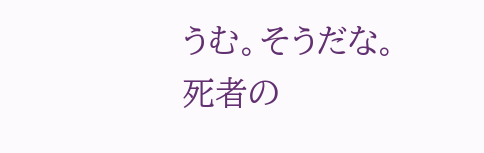うむ。そうだな。
死者の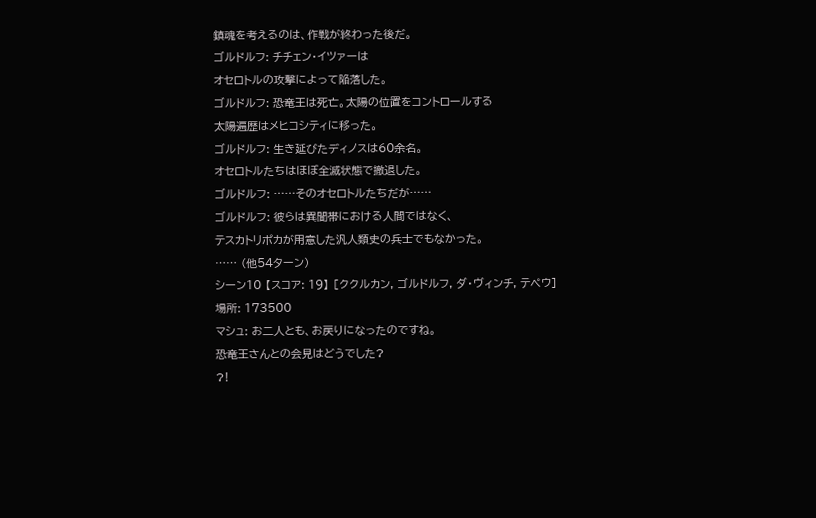鎮魂を考えるのは、作戦が終わった後だ。
ゴルドルフ: チチェン・イツァーは
オセロトルの攻撃によって陥落した。
ゴルドルフ: 恐竜王は死亡。太陽の位置をコントロールする
太陽遍歴はメヒコシティに移った。
ゴルドルフ: 生き延びたディノスは60余名。
オセロトルたちはほぼ全滅状態で撤退した。
ゴルドルフ: ……そのオセロトルたちだが……
ゴルドルフ: 彼らは異聞帯における人間ではなく、
テスカトリポカが用意した汎人類史の兵士でもなかった。
…… (他54ターン)
シーン10 【スコア: 19】 [ククルカン, ゴルドルフ, ダ・ヴィンチ, テペウ]
場所: 173500
マシュ: お二人とも、お戻りになったのですね。
恐竜王さんとの会見はどうでした?
?!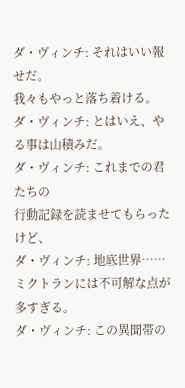ダ・ヴィンチ: それはいい報せだ。
我々もやっと落ち着ける。
ダ・ヴィンチ: とはいえ、やる事は山積みだ。
ダ・ヴィンチ: これまでの君たちの
行動記録を読ませてもらったけど、
ダ・ヴィンチ: 地底世界……
ミクトランには不可解な点が多すぎる。
ダ・ヴィンチ: この異聞帯の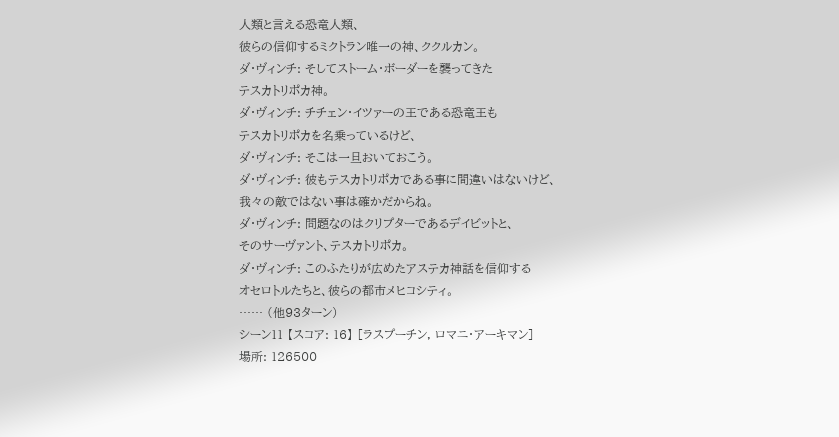人類と言える恐竜人類、
彼らの信仰するミクトラン唯一の神、ククルカン。
ダ・ヴィンチ: そしてストーム・ボーダーを襲ってきた
テスカトリポカ神。
ダ・ヴィンチ: チチェン・イツァーの王である恐竜王も
テスカトリポカを名乗っているけど、
ダ・ヴィンチ: そこは一旦おいておこう。
ダ・ヴィンチ: 彼もテスカトリポカである事に間違いはないけど、
我々の敵ではない事は確かだからね。
ダ・ヴィンチ: 問題なのはクリプターであるデイビットと、
そのサーヴァント、テスカトリポカ。
ダ・ヴィンチ: このふたりが広めたアステカ神話を信仰する
オセロトルたちと、彼らの都市メヒコシティ。
…… (他93ターン)
シーン11 【スコア: 16】 [ラスプーチン, ロマニ・アーキマン]
場所: 126500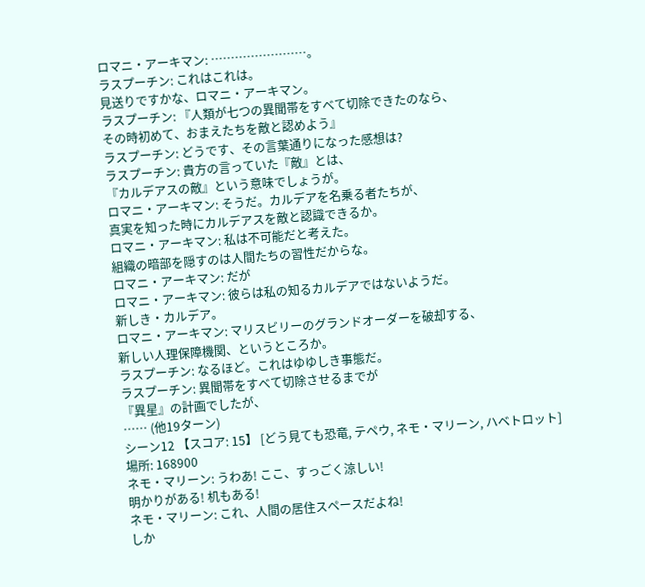ロマニ・アーキマン: ……………………。
ラスプーチン: これはこれは。
見送りですかな、ロマニ・アーキマン。
ラスプーチン: 『人類が七つの異聞帯をすべて切除できたのなら、
その時初めて、おまえたちを敵と認めよう』
ラスプーチン: どうです、その言葉通りになった感想は?
ラスプーチン: 貴方の言っていた『敵』とは、
『カルデアスの敵』という意味でしょうが。
ロマニ・アーキマン: そうだ。カルデアを名乗る者たちが、
真実を知った時にカルデアスを敵と認識できるか。
ロマニ・アーキマン: 私は不可能だと考えた。
組織の暗部を隠すのは人間たちの習性だからな。
ロマニ・アーキマン: だが
ロマニ・アーキマン: 彼らは私の知るカルデアではないようだ。
新しき・カルデア。
ロマニ・アーキマン: マリスビリーのグランドオーダーを破却する、
新しい人理保障機関、というところか。
ラスプーチン: なるほど。これはゆゆしき事態だ。
ラスプーチン: 異聞帯をすべて切除させるまでが
『異星』の計画でしたが、
…… (他19ターン)
シーン12 【スコア: 15】 [どう見ても恐竜, テペウ, ネモ・マリーン, ハベトロット]
場所: 168900
ネモ・マリーン: うわあ! ここ、すっごく涼しい!
明かりがある! 机もある!
ネモ・マリーン: これ、人間の居住スペースだよね!
しか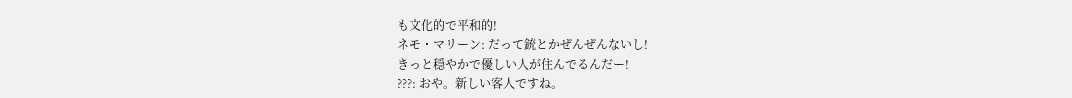も文化的で平和的!
ネモ・マリーン: だって銃とかぜんぜんないし!
きっと穏やかで優しい人が住んでるんだー!
???: おや。新しい客人ですね。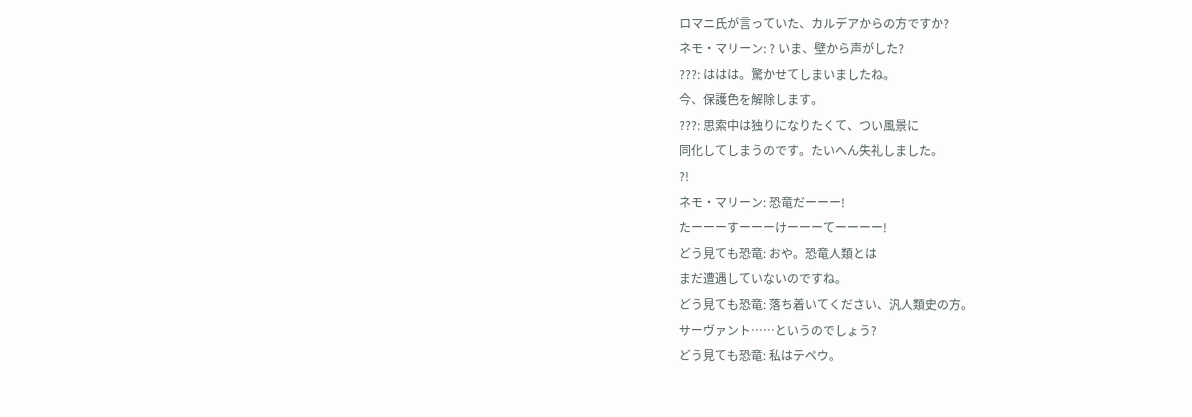ロマニ氏が言っていた、カルデアからの方ですか?
ネモ・マリーン: ? いま、壁から声がした?
???: ははは。驚かせてしまいましたね。
今、保護色を解除します。
???: 思索中は独りになりたくて、つい風景に
同化してしまうのです。たいへん失礼しました。
?!
ネモ・マリーン: 恐竜だーーー!
たーーーすーーーけーーーてーーーー!
どう見ても恐竜: おや。恐竜人類とは
まだ遭遇していないのですね。
どう見ても恐竜: 落ち着いてください、汎人類史の方。
サーヴァント……というのでしょう?
どう見ても恐竜: 私はテペウ。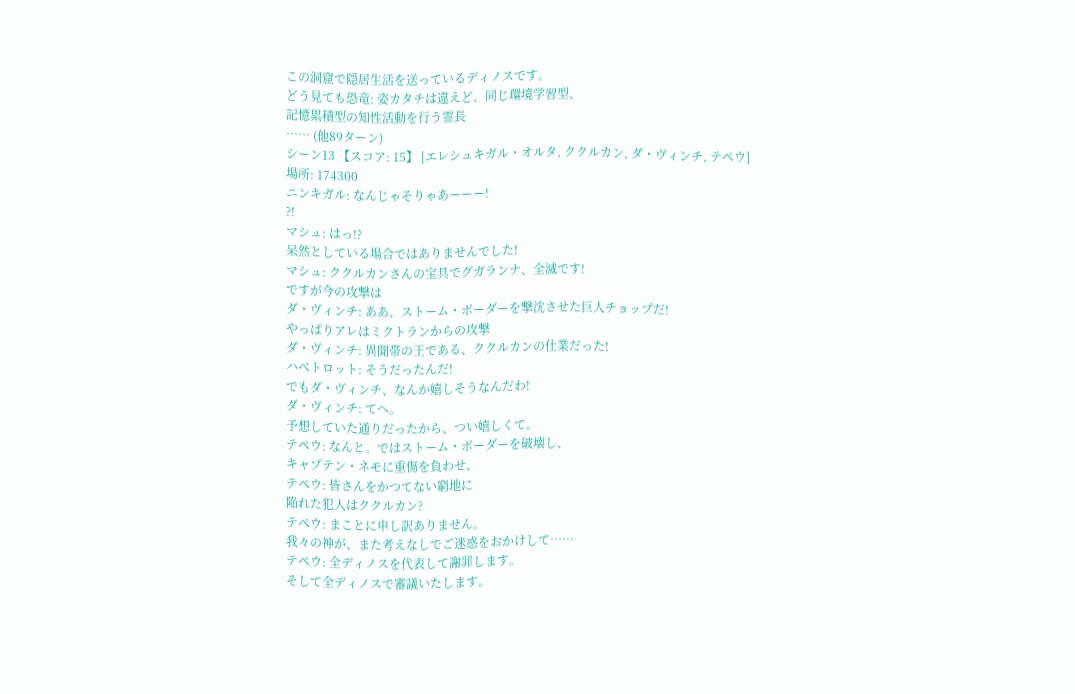この洞窟で隠居生活を送っているディノスです。
どう見ても恐竜: 姿カタチは違えど、同じ環境学習型、
記憶累積型の知性活動を行う霊長
…… (他89ターン)
シーン13 【スコア: 15】 [エレシュキガル・オルタ, ククルカン, ダ・ヴィンチ, テペウ]
場所: 174300
ニンキガル: なんじゃそりゃあーーー!
?!
マシュ: はっ!?
呆然としている場合ではありませんでした!
マシュ: ククルカンさんの宝具でグガランナ、全滅です!
ですが今の攻撃は
ダ・ヴィンチ: ああ、ストーム・ボーダーを撃沈させた巨人チョップだ!
やっぱりアレはミクトランからの攻撃
ダ・ヴィンチ: 異聞帯の王である、ククルカンの仕業だった!
ハベトロット: そうだったんだ!
でもダ・ヴィンチ、なんか嬉しそうなんだわ!
ダ・ヴィンチ: てへ。
予想していた通りだったから、つい嬉しくて。
テペウ: なんと。ではストーム・ボーダーを破壊し、
キャプテン・ネモに重傷を負わせ、
テペウ: 皆さんをかつてない窮地に
陥れた犯人はククルカン?
テペウ: まことに申し訳ありません。
我々の神が、また考えなしでご迷惑をおかけして……
テペウ: 全ディノスを代表して謝罪します。
そして全ディノスで審議いたします。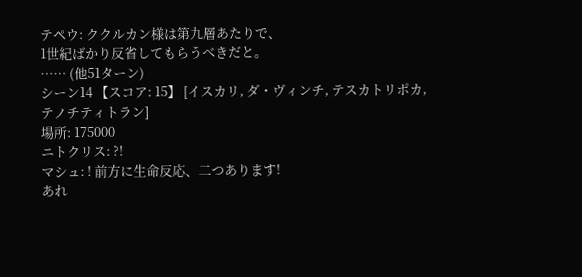テペウ: ククルカン様は第九層あたりで、
1世紀ばかり反省してもらうべきだと。
…… (他51ターン)
シーン14 【スコア: 15】 [イスカリ, ダ・ヴィンチ, テスカトリポカ, テノチティトラン]
場所: 175000
ニトクリス: ?!
マシュ: ! 前方に生命反応、二つあります!
あれ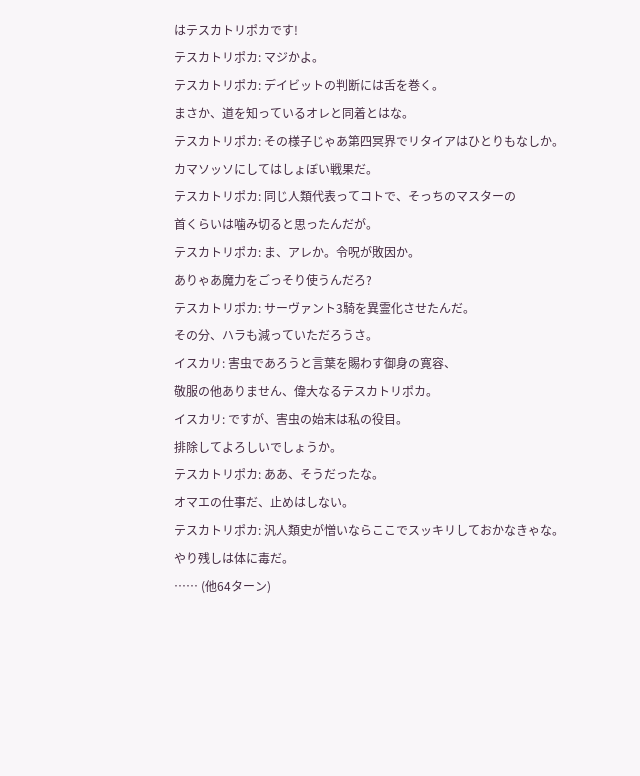はテスカトリポカです!
テスカトリポカ: マジかよ。
テスカトリポカ: デイビットの判断には舌を巻く。
まさか、道を知っているオレと同着とはな。
テスカトリポカ: その様子じゃあ第四冥界でリタイアはひとりもなしか。
カマソッソにしてはしょぼい戦果だ。
テスカトリポカ: 同じ人類代表ってコトで、そっちのマスターの
首くらいは噛み切ると思ったんだが。
テスカトリポカ: ま、アレか。令呪が敗因か。
ありゃあ魔力をごっそり使うんだろ?
テスカトリポカ: サーヴァント3騎を異霊化させたんだ。
その分、ハラも減っていただろうさ。
イスカリ: 害虫であろうと言葉を賜わす御身の寛容、
敬服の他ありません、偉大なるテスカトリポカ。
イスカリ: ですが、害虫の始末は私の役目。
排除してよろしいでしょうか。
テスカトリポカ: ああ、そうだったな。
オマエの仕事だ、止めはしない。
テスカトリポカ: 汎人類史が憎いならここでスッキリしておかなきゃな。
やり残しは体に毒だ。
…… (他64ターン)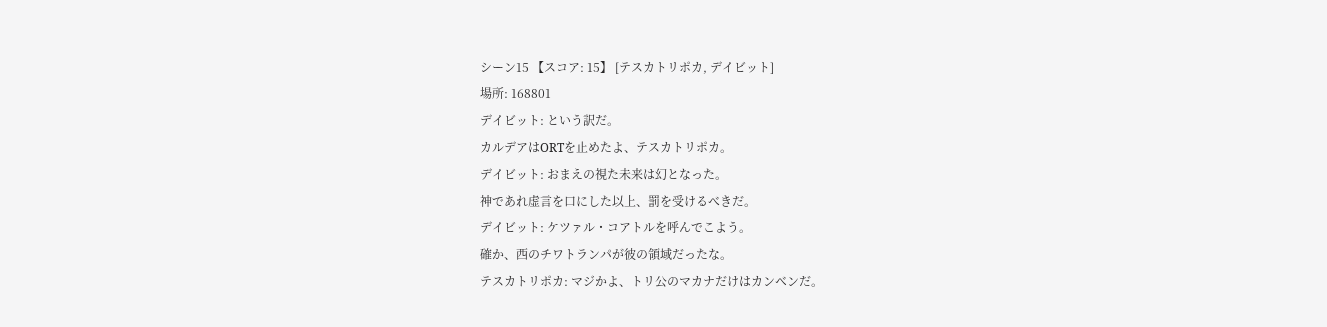シーン15 【スコア: 15】 [テスカトリポカ, デイビット]
場所: 168801
デイビット: という訳だ。
カルデアはORTを止めたよ、テスカトリポカ。
デイビット: おまえの視た未来は幻となった。
神であれ虚言を口にした以上、罰を受けるべきだ。
デイビット: ケツァル・コアトルを呼んでこよう。
確か、西のチワトランパが彼の領域だったな。
テスカトリポカ: マジかよ、トリ公のマカナだけはカンベンだ。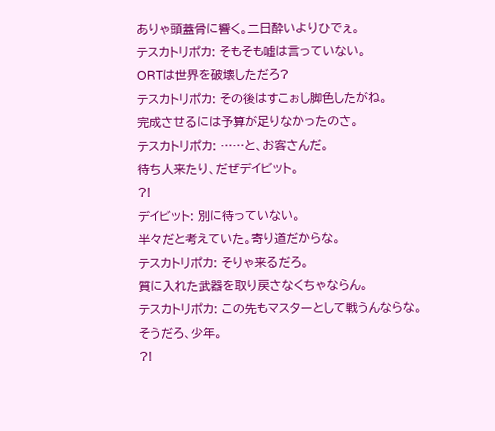ありゃ頭蓋骨に響く。二日酔いよりひでぇ。
テスカトリポカ: そもそも嘘は言っていない。
ORTは世界を破壊しただろ?
テスカトリポカ: その後はすこぉし脚色したがね。
完成させるには予算が足りなかったのさ。
テスカトリポカ: ……と、お客さんだ。
待ち人来たり、だぜデイビット。
?!
デイビット: 別に待っていない。
半々だと考えていた。寄り道だからな。
テスカトリポカ: そりゃ来るだろ。
質に入れた武器を取り戻さなくちゃならん。
テスカトリポカ: この先もマスターとして戦うんならな。
そうだろ、少年。
?!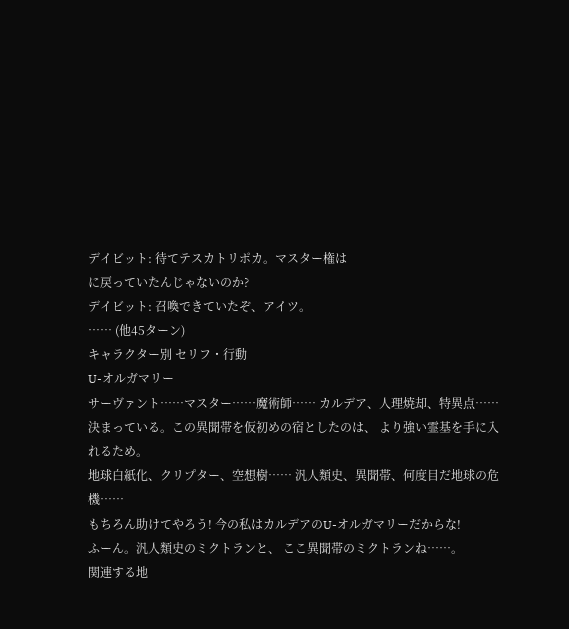デイビット: 待てテスカトリポカ。マスター権は
に戻っていたんじゃないのか?
デイビット: 召喚できていたぞ、アイツ。
…… (他45ターン)
キャラクター別 セリフ・行動
U-オルガマリー
サーヴァント……マスター……魔術師…… カルデア、人理焼却、特異点……
決まっている。この異聞帯を仮初めの宿としたのは、 より強い霊基を手に入れるため。
地球白紙化、クリプター、空想樹…… 汎人類史、異聞帯、何度目だ地球の危機……
もちろん助けてやろう! 今の私はカルデアのU-オルガマリーだからな!
ふーん。汎人類史のミクトランと、 ここ異聞帯のミクトランね……。
関連する地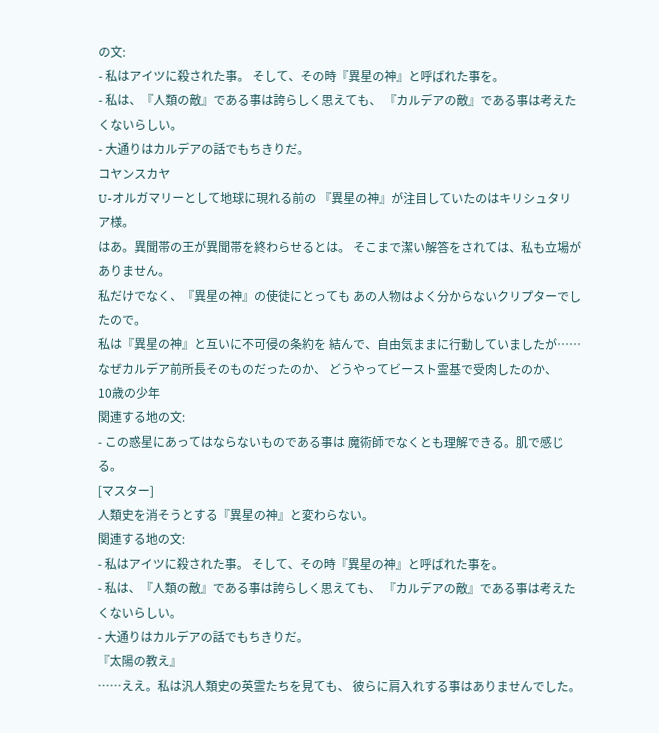の文:
- 私はアイツに殺された事。 そして、その時『異星の神』と呼ばれた事を。
- 私は、『人類の敵』である事は誇らしく思えても、 『カルデアの敵』である事は考えたくないらしい。
- 大通りはカルデアの話でもちきりだ。
コヤンスカヤ
U-オルガマリーとして地球に現れる前の 『異星の神』が注目していたのはキリシュタリア様。
はあ。異聞帯の王が異聞帯を終わらせるとは。 そこまで潔い解答をされては、私も立場がありません。
私だけでなく、『異星の神』の使徒にとっても あの人物はよく分からないクリプターでしたので。
私は『異星の神』と互いに不可侵の条約を 結んで、自由気ままに行動していましたが……
なぜカルデア前所長そのものだったのか、 どうやってビースト霊基で受肉したのか、
10歳の少年
関連する地の文:
- この惑星にあってはならないものである事は 魔術師でなくとも理解できる。肌で感じる。
[マスター]
人類史を消そうとする『異星の神』と変わらない。
関連する地の文:
- 私はアイツに殺された事。 そして、その時『異星の神』と呼ばれた事を。
- 私は、『人類の敵』である事は誇らしく思えても、 『カルデアの敵』である事は考えたくないらしい。
- 大通りはカルデアの話でもちきりだ。
『太陽の教え』
……ええ。私は汎人類史の英霊たちを見ても、 彼らに肩入れする事はありませんでした。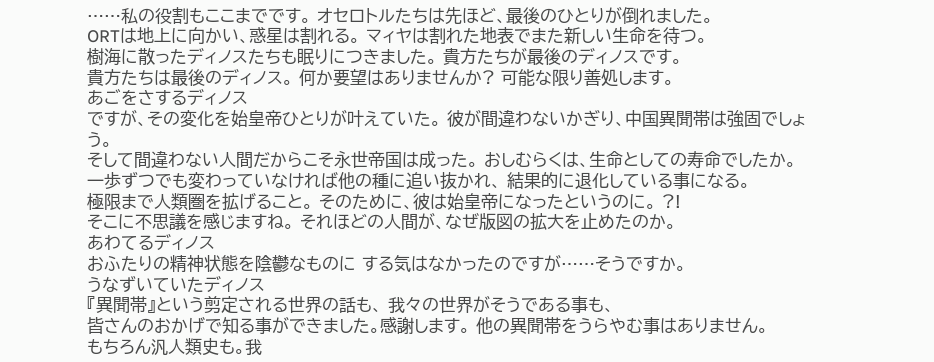……私の役割もここまでです。 オセロトルたちは先ほど、最後のひとりが倒れました。
ORTは地上に向かい、惑星は割れる。 マィヤは割れた地表でまた新しい生命を待つ。
樹海に散ったディノスたちも眠りにつきました。 貴方たちが最後のディノスです。
貴方たちは最後のディノス。 何か要望はありませんか? 可能な限り善処します。
あごをさするディノス
ですが、その変化を始皇帝ひとりが叶えていた。 彼が間違わないかぎり、中国異聞帯は強固でしょう。
そして間違わない人間だからこそ永世帝国は成った。 おしむらくは、生命としての寿命でしたか。
一歩ずつでも変わっていなければ他の種に追い抜かれ、 結果的に退化している事になる。
極限まで人類圏を拡げること。 そのために、彼は始皇帝になったというのに。 ?!
そこに不思議を感じますね。 それほどの人間が、なぜ版図の拡大を止めたのか。
あわてるディノス
おふたりの精神状態を陰鬱なものに する気はなかったのですが……そうですか。
うなずいていたディノス
『異聞帯』という剪定される世界の話も、 我々の世界がそうである事も、
皆さんのおかげで知る事ができました。感謝します。 他の異聞帯をうらやむ事はありません。
もちろん汎人類史も。我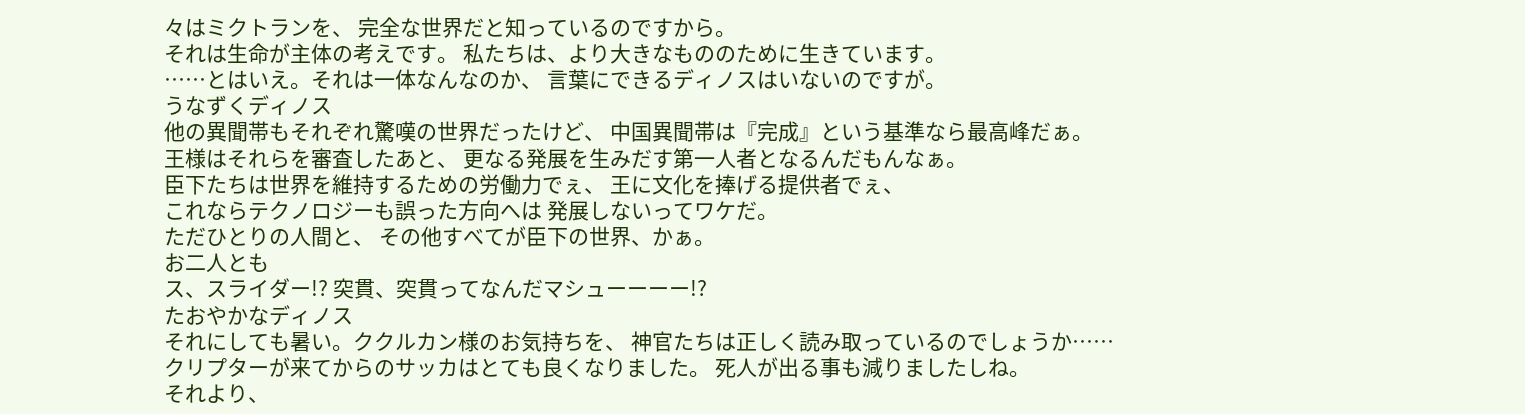々はミクトランを、 完全な世界だと知っているのですから。
それは生命が主体の考えです。 私たちは、より大きなもののために生きています。
……とはいえ。それは一体なんなのか、 言葉にできるディノスはいないのですが。
うなずくディノス
他の異聞帯もそれぞれ驚嘆の世界だったけど、 中国異聞帯は『完成』という基準なら最高峰だぁ。
王様はそれらを審査したあと、 更なる発展を生みだす第一人者となるんだもんなぁ。
臣下たちは世界を維持するための労働力でぇ、 王に文化を捧げる提供者でぇ、
これならテクノロジーも誤った方向へは 発展しないってワケだ。
ただひとりの人間と、 その他すべてが臣下の世界、かぁ。
お二人とも
ス、スライダー!? 突貫、突貫ってなんだマシューーーー!?
たおやかなディノス
それにしても暑い。ククルカン様のお気持ちを、 神官たちは正しく読み取っているのでしょうか……
クリプターが来てからのサッカはとても良くなりました。 死人が出る事も減りましたしね。
それより、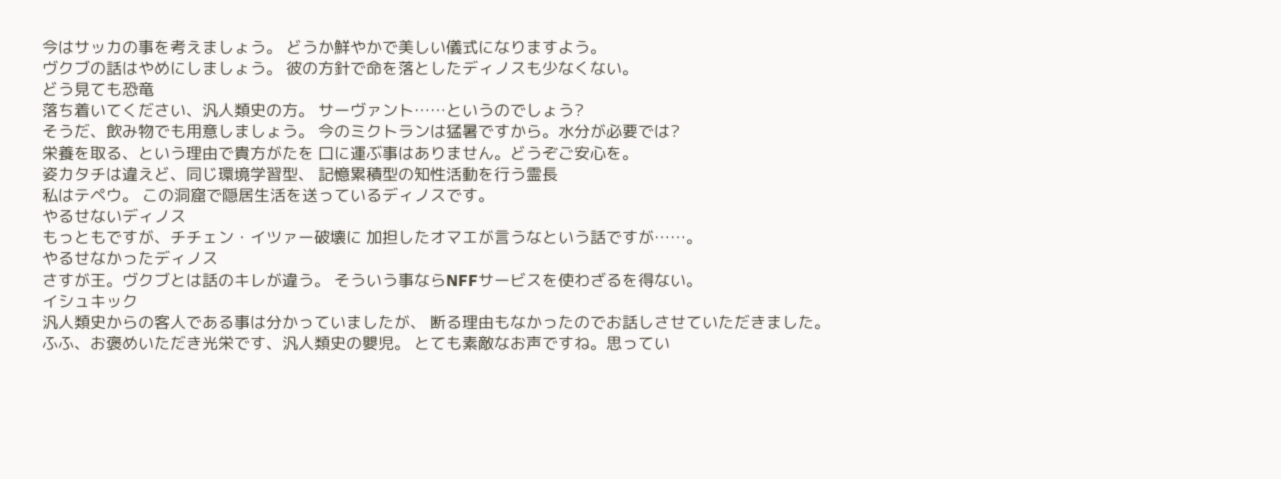今はサッカの事を考えましょう。 どうか鮮やかで美しい儀式になりますよう。
ヴクブの話はやめにしましょう。 彼の方針で命を落としたディノスも少なくない。
どう見ても恐竜
落ち着いてください、汎人類史の方。 サーヴァント……というのでしょう?
そうだ、飲み物でも用意しましょう。 今のミクトランは猛暑ですから。水分が必要では?
栄養を取る、という理由で貴方がたを 口に運ぶ事はありません。どうぞご安心を。
姿カタチは違えど、同じ環境学習型、 記憶累積型の知性活動を行う霊長
私はテペウ。 この洞窟で隠居生活を送っているディノスです。
やるせないディノス
もっともですが、チチェン・イツァー破壊に 加担したオマエが言うなという話ですが……。
やるせなかったディノス
さすが王。ヴクブとは話のキレが違う。 そういう事ならNFFサービスを使わざるを得ない。
イシュキック
汎人類史からの客人である事は分かっていましたが、 断る理由もなかったのでお話しさせていただきました。
ふふ、お褒めいただき光栄です、汎人類史の嬰児。 とても素敵なお声ですね。思ってい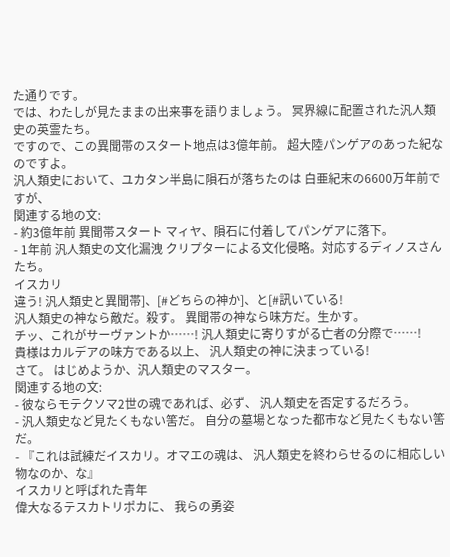た通りです。
では、わたしが見たままの出来事を語りましょう。 冥界線に配置された汎人類史の英霊たち。
ですので、この異聞帯のスタート地点は3億年前。 超大陸パンゲアのあった紀なのですよ。
汎人類史において、ユカタン半島に隕石が落ちたのは 白亜紀末の6600万年前ですが、
関連する地の文:
- 約3億年前 異聞帯スタート マィヤ、隕石に付着してパンゲアに落下。
- 1年前 汎人類史の文化漏洩 クリプターによる文化侵略。対応するディノスさんたち。
イスカリ
違う! 汎人類史と異聞帯]、[#どちらの神か]、と[#訊いている!
汎人類史の神なら敵だ。殺す。 異聞帯の神なら味方だ。生かす。
チッ、これがサーヴァントか……! 汎人類史に寄りすがる亡者の分際で……!
貴様はカルデアの味方である以上、 汎人類史の神に決まっている!
さて。 はじめようか、汎人類史のマスター。
関連する地の文:
- 彼ならモテクソマ2世の魂であれば、必ず、 汎人類史を否定するだろう。
- 汎人類史など見たくもない筈だ。 自分の墓場となった都市など見たくもない筈だ。
- 『これは試練だイスカリ。オマエの魂は、 汎人類史を終わらせるのに相応しい物なのか、な』
イスカリと呼ばれた青年
偉大なるテスカトリポカに、 我らの勇姿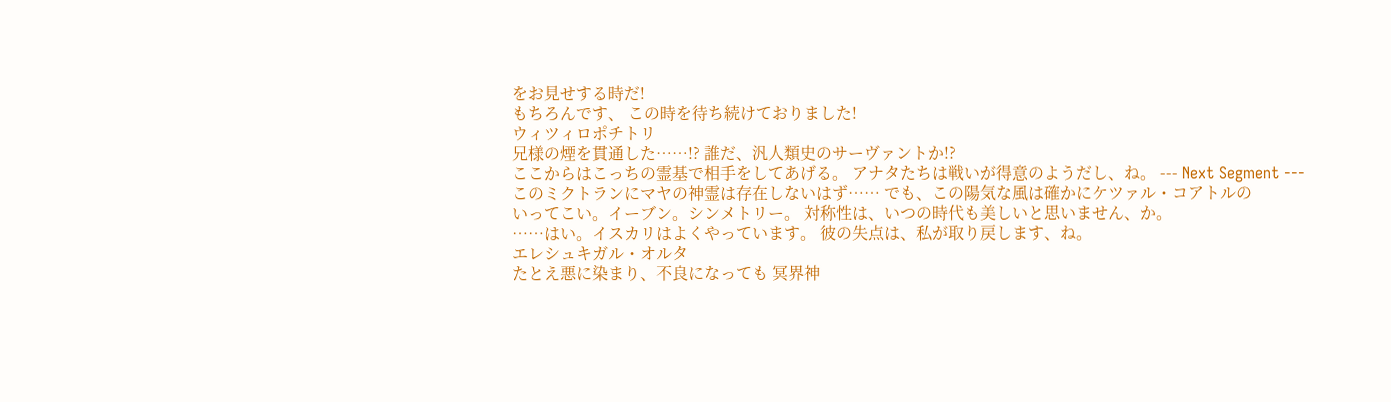をお見せする時だ!
もちろんです、 この時を待ち続けておりました!
ウィツィロポチトリ
兄様の煙を貫通した……!? 誰だ、汎人類史のサーヴァントか!?
ここからはこっちの霊基で相手をしてあげる。 アナタたちは戦いが得意のようだし、ね。 --- Next Segment ---
このミクトランにマヤの神霊は存在しないはず…… でも、この陽気な風は確かにケツァル・コアトルの
いってこい。イーブン。シンメトリー。 対称性は、いつの時代も美しいと思いません、か。
……はい。イスカリはよくやっています。 彼の失点は、私が取り戻します、ね。
エレシュキガル・オルタ
たとえ悪に染まり、不良になっても 冥界神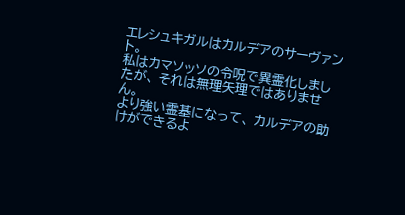エレシュキガルはカルデアのサーヴァント。
私はカマソッソの令呪で異霊化しましたが、 それは無理矢理ではありません。
より強い霊基になって、 カルデアの助けができるよ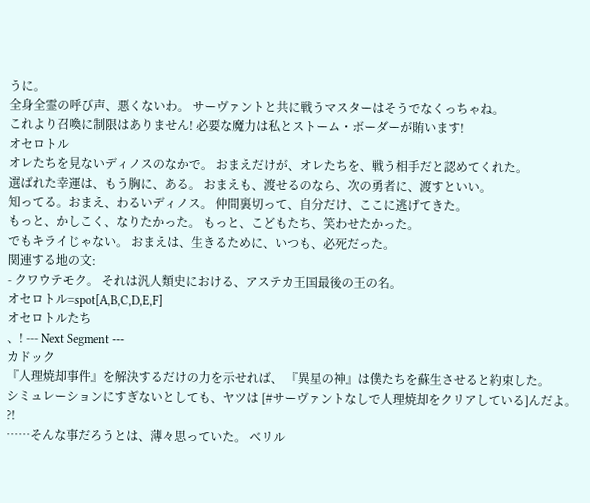うに。
全身全霊の呼び声、悪くないわ。 サーヴァントと共に戦うマスターはそうでなくっちゃね。
これより召喚に制限はありません! 必要な魔力は私とストーム・ボーダーが賄います!
オセロトル
オレたちを見ないディノスのなかで。 おまえだけが、オレたちを、戦う相手だと認めてくれた。
選ばれた幸運は、もう胸に、ある。 おまえも、渡せるのなら、次の勇者に、渡すといい。
知ってる。おまえ、わるいディノス。 仲間裏切って、自分だけ、ここに逃げてきた。
もっと、かしこく、なりたかった。 もっと、こどもたち、笑わせたかった。
でもキライじゃない。 おまえは、生きるために、いつも、必死だった。
関連する地の文:
- クワウテモク。 それは汎人類史における、アステカ王国最後の王の名。
オセロトル=spot[A,B,C,D,E,F]
オセロトルたち
、! --- Next Segment ---
カドック
『人理焼却事件』を解決するだけの力を示せれば、 『異星の神』は僕たちを蘇生させると約束した。
シミュレーションにすぎないとしても、ヤツは [#サーヴァントなしで人理焼却をクリアしている]んだよ。 ?!
……そんな事だろうとは、薄々思っていた。 ベリル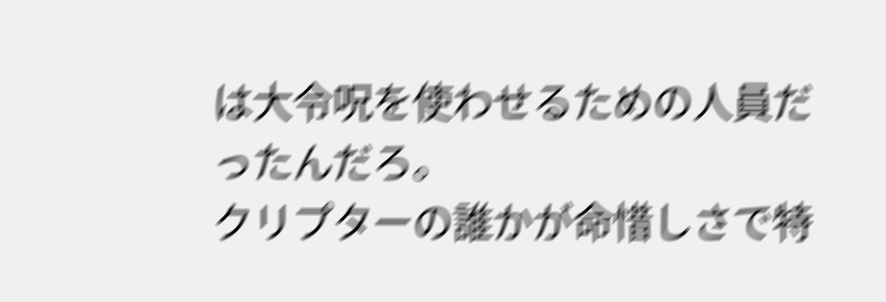は大令呪を使わせるための人員だったんだろ。
クリプターの誰かが命惜しさで特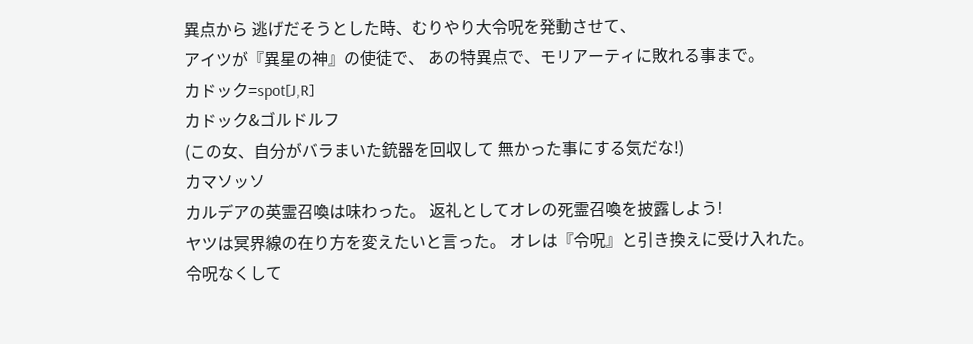異点から 逃げだそうとした時、むりやり大令呪を発動させて、
アイツが『異星の神』の使徒で、 あの特異点で、モリアーティに敗れる事まで。
カドック=spot[J,R]
カドック&ゴルドルフ
(この女、自分がバラまいた銃器を回収して 無かった事にする気だな!)
カマソッソ
カルデアの英霊召喚は味わった。 返礼としてオレの死霊召喚を披露しよう!
ヤツは冥界線の在り方を変えたいと言った。 オレは『令呪』と引き換えに受け入れた。
令呪なくして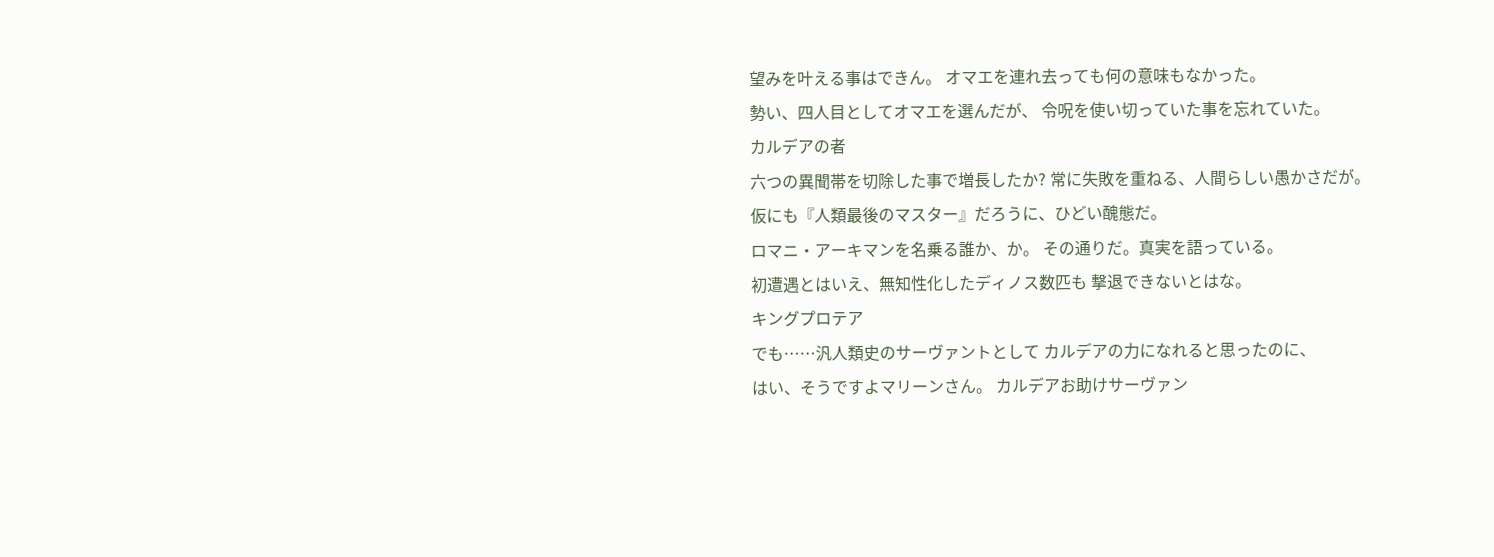望みを叶える事はできん。 オマエを連れ去っても何の意味もなかった。
勢い、四人目としてオマエを選んだが、 令呪を使い切っていた事を忘れていた。
カルデアの者
六つの異聞帯を切除した事で増長したか? 常に失敗を重ねる、人間らしい愚かさだが。
仮にも『人類最後のマスター』だろうに、ひどい醜態だ。
ロマニ・アーキマンを名乗る誰か、か。 その通りだ。真実を語っている。
初遭遇とはいえ、無知性化したディノス数匹も 撃退できないとはな。
キングプロテア
でも……汎人類史のサーヴァントとして カルデアの力になれると思ったのに、
はい、そうですよマリーンさん。 カルデアお助けサーヴァン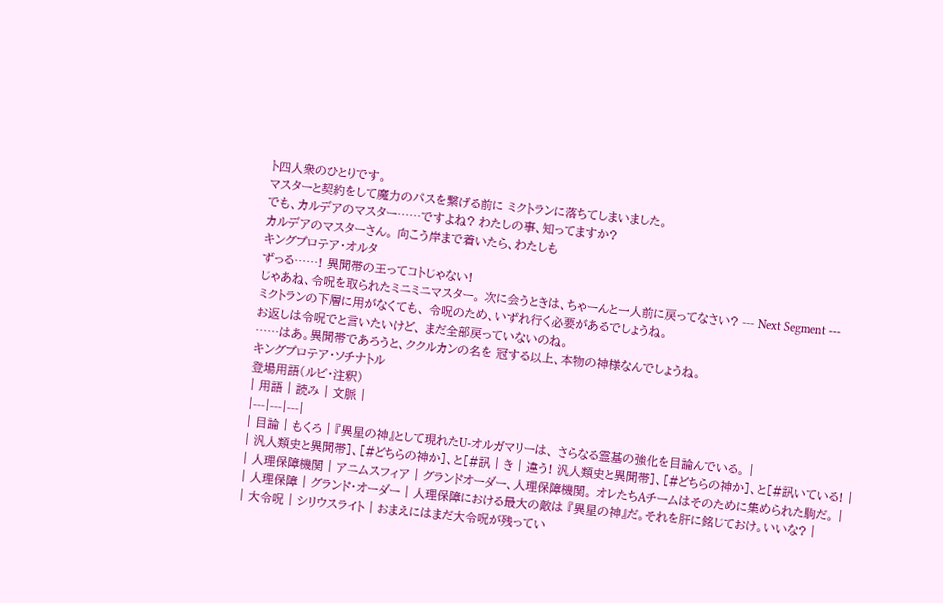ト四人衆のひとりです。
マスターと契約をして魔力のパスを繋げる前に ミクトランに落ちてしまいました。
でも、カルデアのマスター……ですよね? わたしの事、知ってますか?
カルデアのマスターさん。 向こう岸まで着いたら、わたしも
キングプロテア・オルタ
ずっる……! 異聞帯の王ってコトじゃない!
じゃあね、令呪を取られたミニミニマスター。 次に会うときは、ちゃーんと一人前に戻ってなさい? --- Next Segment ---
ミクトランの下層に用がなくても、 令呪のため、いずれ行く必要があるでしょうね。
お返しは令呪でと言いたいけど、 まだ全部戻っていないのね。
……はあ。異聞帯であろうと、ククルカンの名を 冠する以上、本物の神様なんでしょうね。
キングプロテア・ソチナトル
登場用語(ルビ・注釈)
| 用語 | 読み | 文脈 |
|---|---|---|
| 目論 | もくろ | 『異星の神』として現れたU-オルガマリーは、 さらなる霊基の強化を目論んでいる。 |
| 汎人類史と異聞帯]、[#どちらの神か]、と[#訊 | き | 違う! 汎人類史と異聞帯]、[#どちらの神か]、と[#訊いている! |
| 人理保障機関 | アニムスフィア | グランドオーダー、人理保障機関。 オレたちAチームはそのために集められた駒だ。 |
| 人理保障 | グランド・オーダー | 人理保障における最大の敵は 『異星の神』だ。それを肝に銘じておけ。いいな? |
| 大令呪 | シリウスライト | おまえにはまだ大令呪が残ってい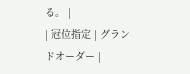る。 |
| 冠位指定 | グランドオーダー |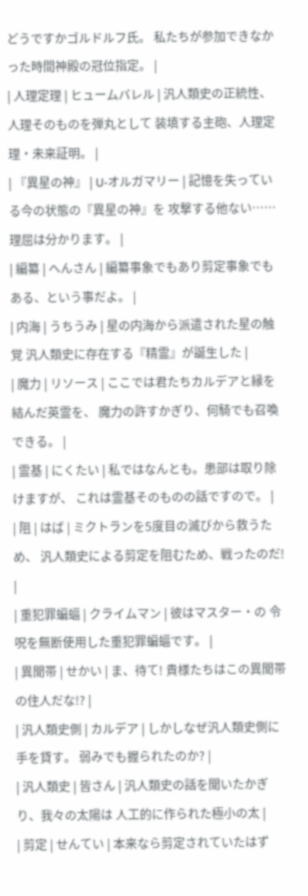どうですかゴルドルフ氏。 私たちが参加できなかった時間神殿の冠位指定。 |
| 人理定理 | ヒュームバレル | 汎人類史の正統性、人理そのものを弾丸として 装填する主砲、人理定理・未来証明。 |
| 『異星の神』 | U-オルガマリー | 記憶を失っている今の状態の『異星の神』を 攻撃する他ない……理屈は分かります。 |
| 編纂 | へんさん | 編纂事象でもあり剪定事象でもある、という事だよ。 |
| 内海 | うちうみ | 星の内海から派遣された星の触覚 汎人類史に存在する『精霊』が誕生した |
| 魔力 | リソース | ここでは君たちカルデアと縁を結んだ英霊を、 魔力の許すかぎり、何騎でも召喚できる。 |
| 霊基 | にくたい | 私ではなんとも。患部は取り除けますが、 これは霊基そのものの話ですので。 |
| 阻 | はば | ミクトランを5度目の滅びから救うため、 汎人類史による剪定を阻むため、戦ったのだ! |
| 重犯罪蝙蝠 | クライムマン | 彼はマスター・の 令呪を無断使用した重犯罪蝙蝠です。 |
| 異聞帯 | せかい | ま、待て! 貴様たちはこの異聞帯の住人だな!? |
| 汎人類史側 | カルデア | しかしなぜ汎人類史側に手を貸す。 弱みでも握られたのか? |
| 汎人類史 | 皆さん | 汎人類史の話を聞いたかぎり、我々の太陽は 人工的に作られた極小の太 |
| 剪定 | せんてい | 本来なら剪定されていたはず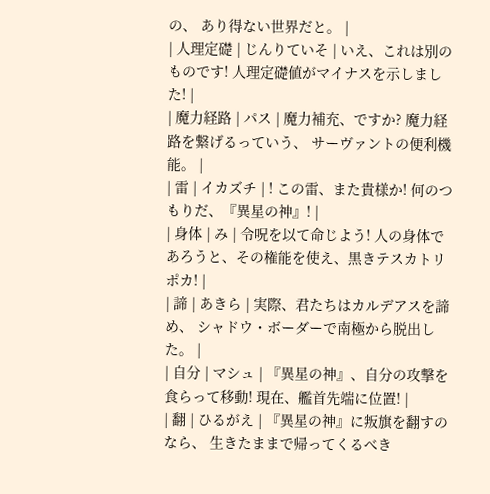の、 あり得ない世界だと。 |
| 人理定礎 | じんりていそ | いえ、これは別のものです! 人理定礎値がマイナスを示しました! |
| 魔力経路 | パス | 魔力補充、ですか? 魔力経路を繋げるっていう、 サーヴァントの便利機能。 |
| 雷 | イカズチ | ! この雷、また貴様か! 何のつもりだ、『異星の神』! |
| 身体 | み | 令呪を以て命じよう! 人の身体であろうと、その権能を使え、黒きテスカトリポカ! |
| 諦 | あきら | 実際、君たちはカルデアスを諦め、 シャドウ・ボーダーで南極から脱出した。 |
| 自分 | マシュ | 『異星の神』、自分の攻撃を食らって移動! 現在、艦首先端に位置! |
| 翻 | ひるがえ | 『異星の神』に叛旗を翻すのなら、 生きたままで帰ってくるべき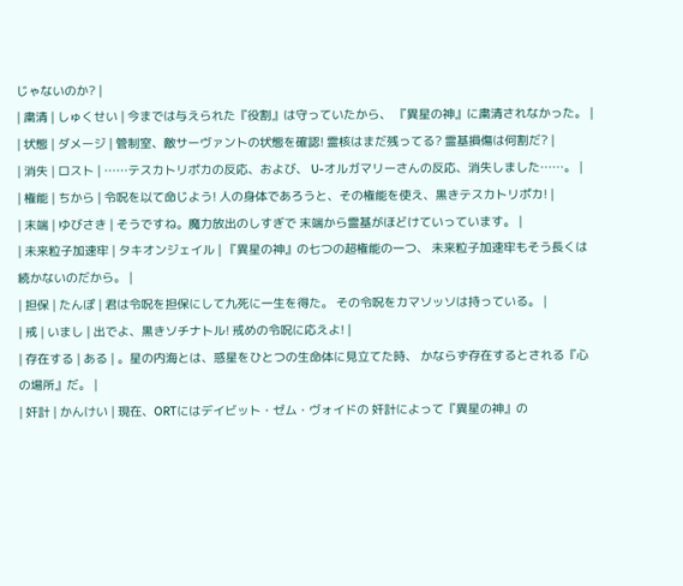じゃないのか? |
| 粛清 | しゅくせい | 今までは与えられた『役割』は守っていたから、 『異星の神』に粛清されなかった。 |
| 状態 | ダメージ | 管制室、敵サーヴァントの状態を確認! 霊核はまだ残ってる? 霊基損傷は何割だ? |
| 消失 | ロスト | ……テスカトリポカの反応、および、 U-オルガマリーさんの反応、消失しました……。 |
| 権能 | ちから | 令呪を以て命じよう! 人の身体であろうと、その権能を使え、黒きテスカトリポカ! |
| 末端 | ゆびさき | そうですね。魔力放出のしすぎで 末端から霊基がほどけていっています。 |
| 未来粒子加速牢 | タキオンジェイル | 『異星の神』の七つの超権能の一つ、 未来粒子加速牢もそう長くは続かないのだから。 |
| 担保 | たんぽ | 君は令呪を担保にして九死に一生を得た。 その令呪をカマソッソは持っている。 |
| 戒 | いまし | 出でよ、黒きソチナトル! 戒めの令呪に応えよ! |
| 存在する | ある | 。星の内海とは、惑星をひとつの生命体に見立てた時、 かならず存在するとされる『心の場所』だ。 |
| 奸計 | かんけい | 現在、ORTにはデイビット・ゼム・ヴォイドの 奸計によって『異星の神』の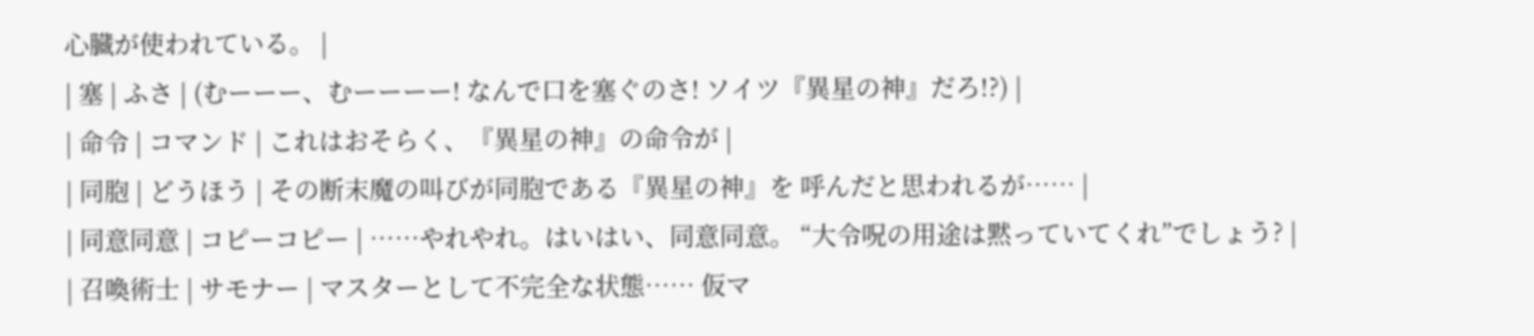心臓が使われている。 |
| 塞 | ふさ | (むーーー、むーーーー! なんで口を塞ぐのさ! ソイツ『異星の神』だろ!?) |
| 命令 | コマンド | これはおそらく、『異星の神』の命令が |
| 同胞 | どうほう | その断末魔の叫びが同胞である『異星の神』を 呼んだと思われるが…… |
| 同意同意 | コピーコピー | ……やれやれ。はいはい、同意同意。 “大令呪の用途は黙っていてくれ”でしょう? |
| 召喚術士 | サモナー | マスターとして不完全な状態…… 仮マ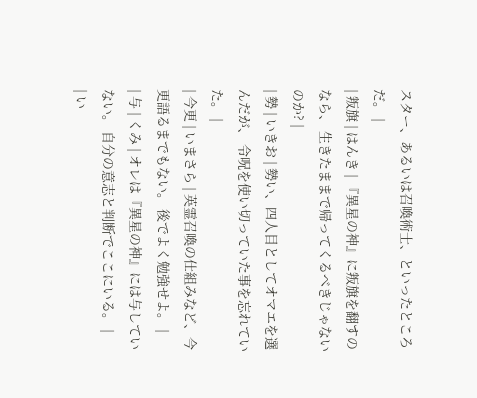スター、あるいは召喚術士、といったところだ。 |
| 叛旗 | はんき | 『異星の神』に叛旗を翻すのなら、 生きたままで帰ってくるべきじゃないのか? |
| 勢 | いきお | 勢い、四人目としてオマエを選んだが、 令呪を使い切っていた事を忘れていた。 |
| 今更 | いまさら | 英霊召喚の仕組みなど、今更語るまでもない。 後でよく勉強せよ。 |
| 与 | くみ | オレは『異星の神』には与していない。 自分の意志と判断でここにいる。 |
| い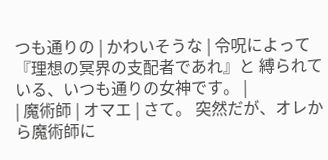つも通りの | かわいそうな | 令呪によって『理想の冥界の支配者であれ』と 縛られている、いつも通りの女神です。 |
| 魔術師 | オマエ | さて。 突然だが、オレから魔術師に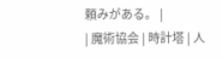頼みがある。 |
| 魔術協会 | 時計塔 | 人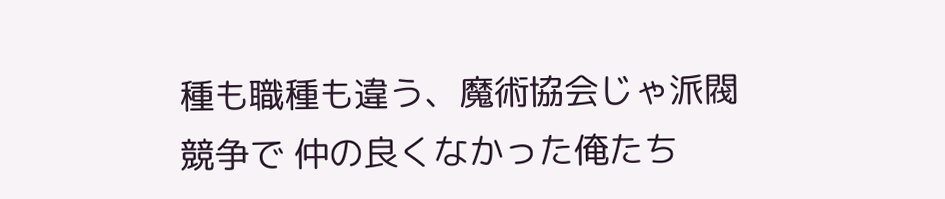種も職種も違う、魔術協会じゃ派閥競争で 仲の良くなかった俺たち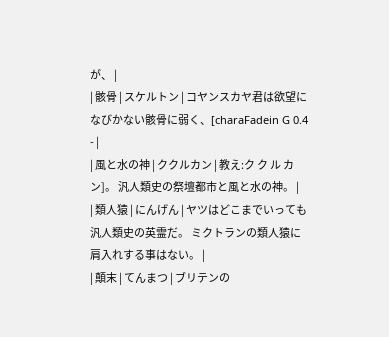が、 |
| 骸骨 | スケルトン | コヤンスカヤ君は欲望になびかない骸骨に弱く、[charaFadein G 0.4 - |
| 風と水の神 | ククルカン | 教え:ク ク ル カ ン]。 汎人類史の祭壇都市と風と水の神。 |
| 類人猿 | にんげん | ヤツはどこまでいっても汎人類史の英霊だ。 ミクトランの類人猿に肩入れする事はない。 |
| 顛末 | てんまつ | ブリテンの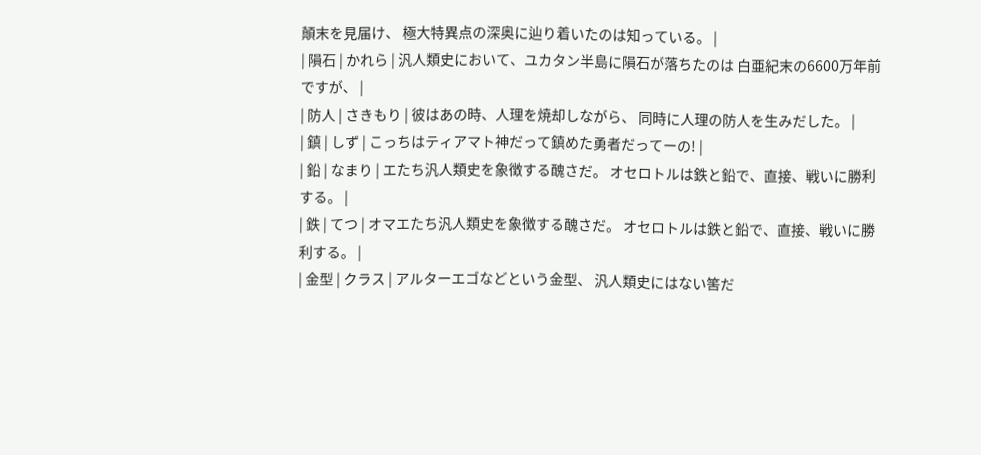顛末を見届け、 極大特異点の深奥に辿り着いたのは知っている。 |
| 隕石 | かれら | 汎人類史において、ユカタン半島に隕石が落ちたのは 白亜紀末の6600万年前ですが、 |
| 防人 | さきもり | 彼はあの時、人理を焼却しながら、 同時に人理の防人を生みだした。 |
| 鎮 | しず | こっちはティアマト神だって鎮めた勇者だってーの! |
| 鉛 | なまり | エたち汎人類史を象徴する醜さだ。 オセロトルは鉄と鉛で、直接、戦いに勝利する。 |
| 鉄 | てつ | オマエたち汎人類史を象徴する醜さだ。 オセロトルは鉄と鉛で、直接、戦いに勝利する。 |
| 金型 | クラス | アルターエゴなどという金型、 汎人類史にはない筈だ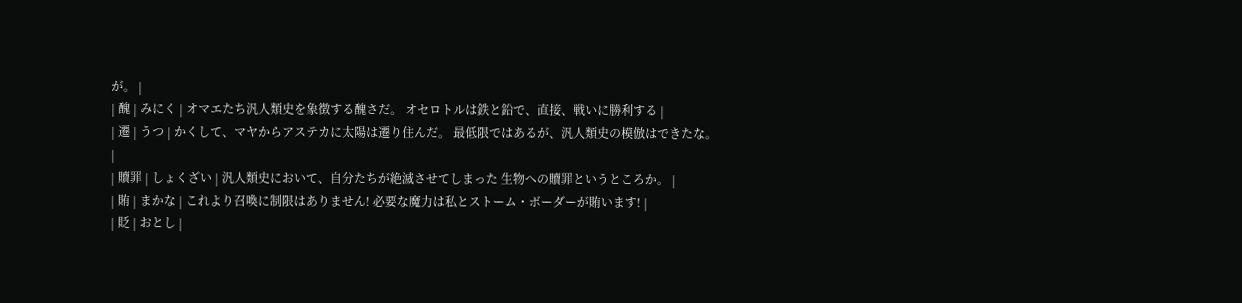が。 |
| 醜 | みにく | オマエたち汎人類史を象徴する醜さだ。 オセロトルは鉄と鉛で、直接、戦いに勝利する |
| 遷 | うつ | かくして、マヤからアステカに太陽は遷り住んだ。 最低限ではあるが、汎人類史の模倣はできたな。 |
| 贖罪 | しょくざい | 汎人類史において、自分たちが絶滅させてしまった 生物への贖罪というところか。 |
| 賄 | まかな | これより召喚に制限はありません! 必要な魔力は私とストーム・ボーダーが賄います! |
| 貶 | おとし |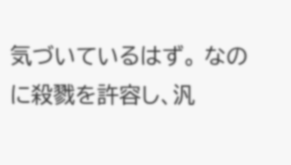気づいているはず。 なのに殺戮を許容し、汎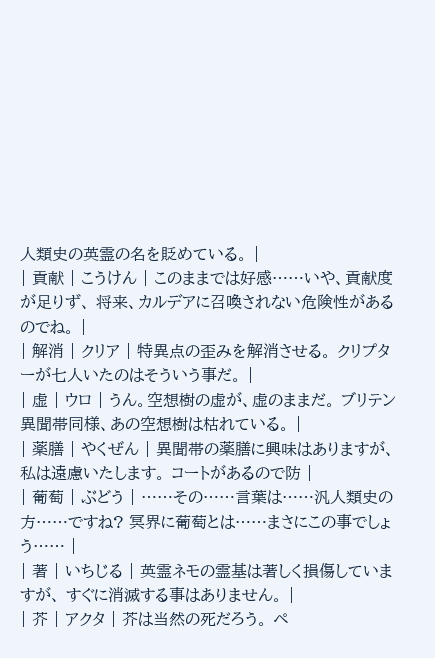人類史の英霊の名を貶めている。 |
| 貢献 | こうけん | このままでは好感……いや、貢献度が足りず、 将来、カルデアに召喚されない危険性があるのでね。 |
| 解消 | クリア | 特異点の歪みを解消させる。 クリプターが七人いたのはそういう事だ。 |
| 虚 | ウロ | うん。空想樹の虚が、虚のままだ。 ブリテン異聞帯同様、あの空想樹は枯れている。 |
| 薬膳 | やくぜん | 異聞帯の薬膳に興味はありますが、私は遠慮いたします。 コートがあるので防 |
| 葡萄 | ぶどう | ……その……言葉は……汎人類史の方……ですね? 冥界に葡萄とは……まさにこの事でしょう…… |
| 著 | いちじる | 英霊ネモの霊基は著しく損傷していますが、 すぐに消滅する事はありません。 |
| 芥 | アクタ | 芥は当然の死だろう。 ペ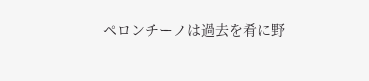ペロンチーノは過去を肴に野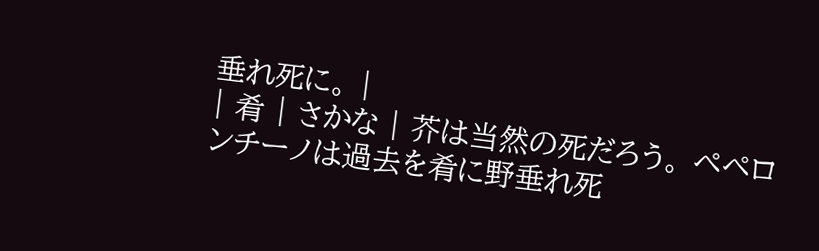垂れ死に。 |
| 肴 | さかな | 芥は当然の死だろう。 ペペロンチーノは過去を肴に野垂れ死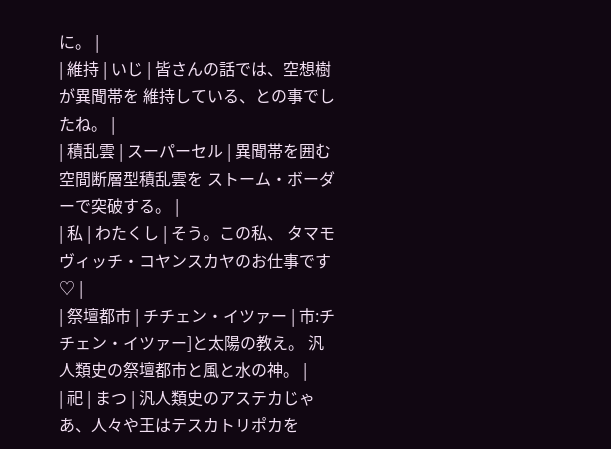に。 |
| 維持 | いじ | 皆さんの話では、空想樹が異聞帯を 維持している、との事でしたね。 |
| 積乱雲 | スーパーセル | 異聞帯を囲む空間断層型積乱雲を ストーム・ボーダーで突破する。 |
| 私 | わたくし | そう。この私、 タマモヴィッチ・コヤンスカヤのお仕事です♡ |
| 祭壇都市 | チチェン・イツァー | 市:チチェン・イツァー]と太陽の教え。 汎人類史の祭壇都市と風と水の神。 |
| 祀 | まつ | 汎人類史のアステカじゃあ、人々や王はテスカトリポカを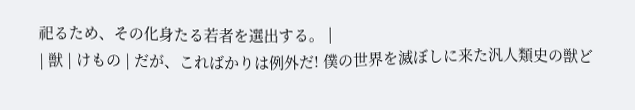祀るため、その化身たる若者を選出する。 |
| 獣 | けもの | だが、こればかりは例外だ! 僕の世界を滅ぼしに来た汎人類史の獣ど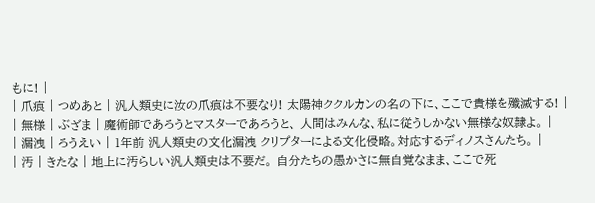もに! |
| 爪痕 | つめあと | 汎人類史に汝の爪痕は不要なり! 太陽神ククルカンの名の下に、ここで貴様を殲滅する! |
| 無様 | ぶざま | 魔術師であろうとマスターであろうと、 人間はみんな、私に従うしかない無様な奴隷よ。 |
| 漏洩 | ろうえい | 1年前 汎人類史の文化漏洩 クリプターによる文化侵略。対応するディノスさんたち。 |
| 汚 | きたな | 地上に汚らしい汎人類史は不要だ。 自分たちの愚かさに無自覚なまま、ここで死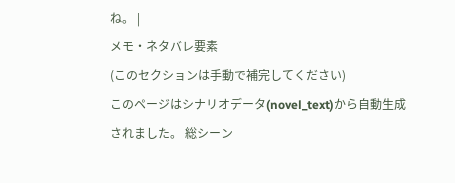ね。 |
メモ・ネタバレ要素
(このセクションは手動で補完してください)
このページはシナリオデータ(novel_text)から自動生成されました。 総シーン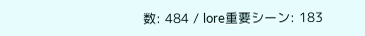数: 484 / lore重要シーン: 183